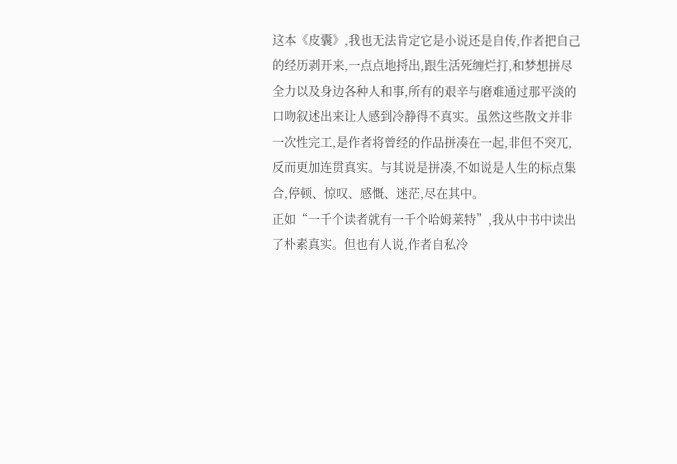这本《皮囊》,我也无法肯定它是小说还是自传,作者把自己的经历剥开来,一点点地捋出,跟生活死缠烂打,和梦想拼尽全力以及身边各种人和事,所有的艰辛与磨难通过那平淡的口吻叙述出来让人感到冷静得不真实。虽然这些散文并非一次性完工,是作者将曾经的作品拼凑在一起,非但不突兀,反而更加连贯真实。与其说是拼凑,不如说是人生的标点集合,停顿、惊叹、感慨、迷茫,尽在其中。
正如“一千个读者就有一千个哈姆莱特”,我从中书中读出了朴素真实。但也有人说,作者自私冷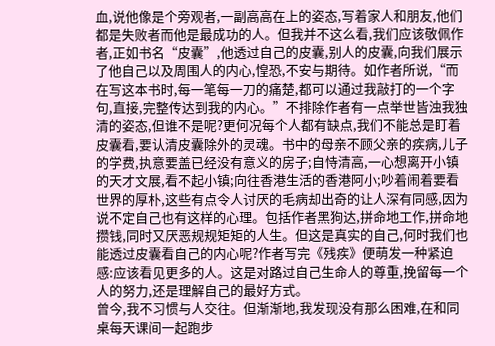血,说他像是个旁观者,一副高高在上的姿态,写着家人和朋友,他们都是失败者而他是最成功的人。但我并不这么看,我们应该敬佩作者,正如书名“皮囊”,他透过自己的皮囊,别人的皮囊,向我们展示了他自己以及周围人的内心,惶恐,不安与期待。如作者所说,“而在写这本书时,每一笔每一刀的痛楚,都可以通过我敲打的一个字句,直接,完整传达到我的内心。”不排除作者有一点举世皆浊我独清的姿态,但谁不是呢?更何况每个人都有缺点,我们不能总是盯着皮囊看,要认清皮囊除外的灵魂。书中的母亲不顾父亲的疾病,儿子的学费,执意要盖已经没有意义的房子;自恃清高,一心想离开小镇的天才文展,看不起小镇;向往香港生活的香港阿小;吵着闹着要看世界的厚朴,这些有点令人讨厌的毛病却出奇的让人深有同感,因为说不定自己也有这样的心理。包括作者黑狗达,拼命地工作,拼命地攒钱,同时又厌恶规规矩矩的人生。但这是真实的自己,何时我们也能透过皮囊看自己的内心呢?作者写完《残疾》便萌发一种紧迫感:应该看见更多的人。这是对路过自己生命人的尊重,挽留每一个人的努力,还是理解自己的最好方式。
曾今,我不习惯与人交往。但渐渐地,我发现没有那么困难,在和同桌每天课间一起跑步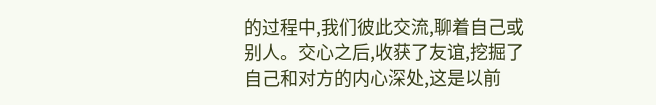的过程中,我们彼此交流,聊着自己或别人。交心之后,收获了友谊,挖掘了自己和对方的内心深处,这是以前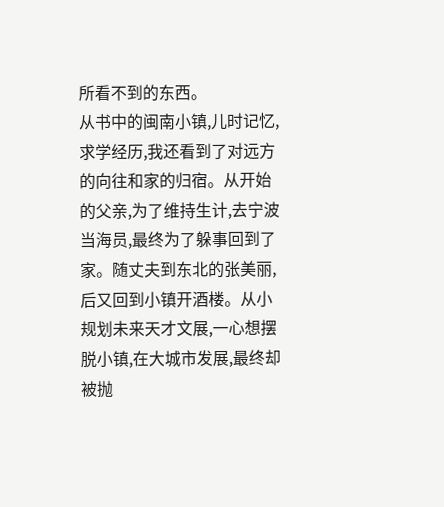所看不到的东西。
从书中的闽南小镇,儿时记忆,求学经历,我还看到了对远方的向往和家的归宿。从开始的父亲,为了维持生计,去宁波当海员,最终为了躲事回到了家。随丈夫到东北的张美丽,后又回到小镇开酒楼。从小规划未来天才文展,一心想摆脱小镇,在大城市发展,最终却被抛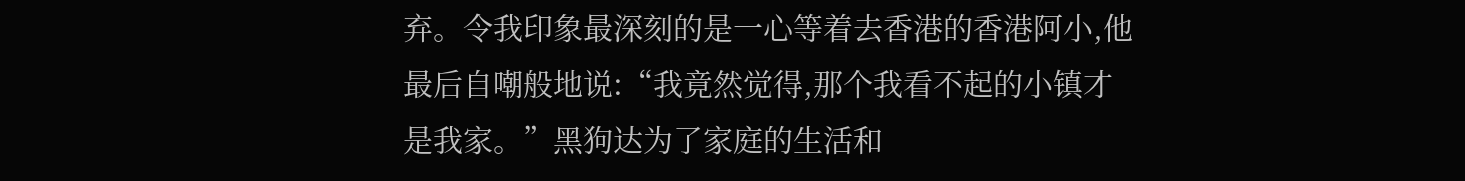弃。令我印象最深刻的是一心等着去香港的香港阿小,他最后自嘲般地说:“我竟然觉得,那个我看不起的小镇才是我家。”黑狗达为了家庭的生活和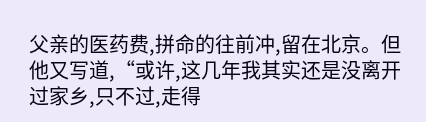父亲的医药费,拼命的往前冲,留在北京。但他又写道,“或许,这几年我其实还是没离开过家乡,只不过,走得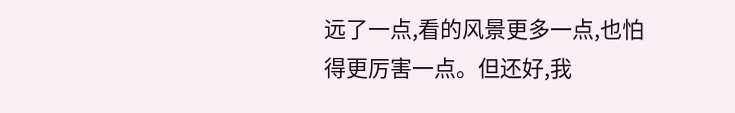远了一点,看的风景更多一点,也怕得更厉害一点。但还好,我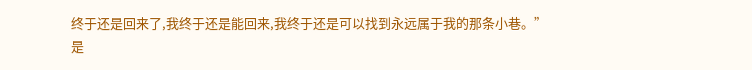终于还是回来了,我终于还是能回来,我终于还是可以找到永远属于我的那条小巷。”
是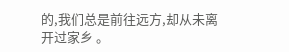的,我们总是前往远方,却从未离开过家乡 。